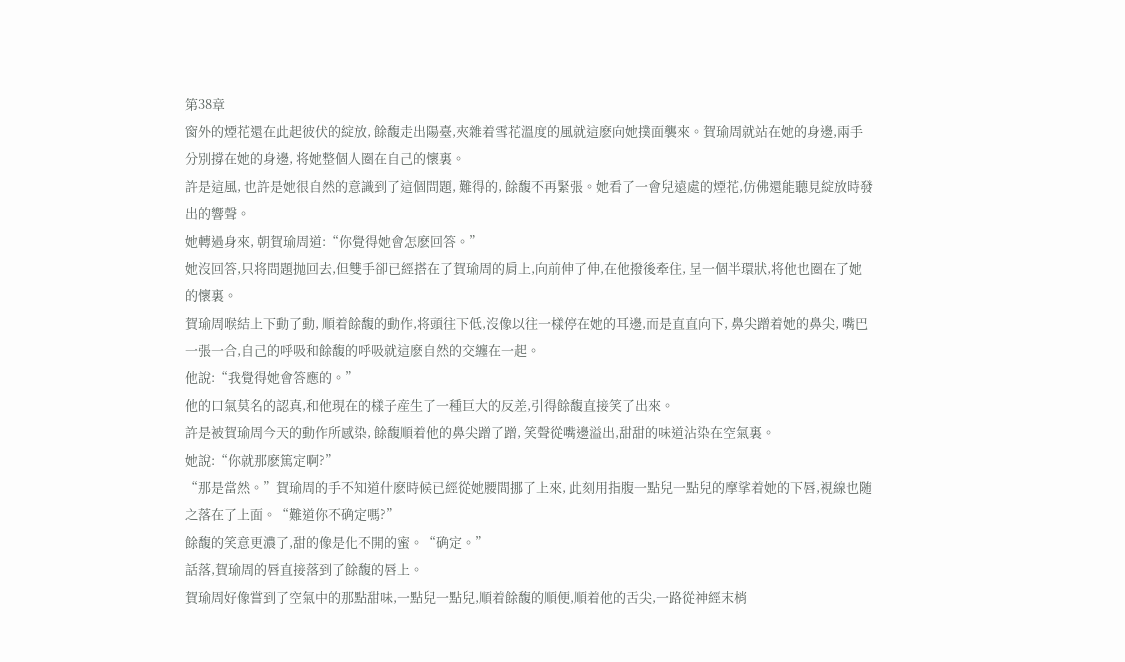第38章
窗外的煙花還在此起彼伏的綻放, 餘馥走出陽臺,夾雜着雪花溫度的風就這麽向她撲面襲來。賀瑜周就站在她的身邊,兩手分別撐在她的身邊, 将她整個人圈在自己的懷裏。
許是這風, 也許是她很自然的意識到了這個問題, 難得的, 餘馥不再緊張。她看了一會兒遠處的煙花,仿佛還能聽見綻放時發出的響聲。
她轉過身來, 朝賀瑜周道:“你覺得她會怎麽回答。”
她沒回答,只将問題抛回去,但雙手卻已經搭在了賀瑜周的肩上,向前伸了伸,在他撥後牽住, 呈一個半環狀,将他也圈在了她的懷裏。
賀瑜周喉結上下動了動, 順着餘馥的動作,将頭往下低,沒像以往一樣停在她的耳邊,而是直直向下, 鼻尖蹭着她的鼻尖, 嘴巴一張一合,自己的呼吸和餘馥的呼吸就這麽自然的交纏在一起。
他說:“我覺得她會答應的。”
他的口氣莫名的認真,和他現在的樣子産生了一種巨大的反差,引得餘馥直接笑了出來。
許是被賀瑜周今天的動作所感染, 餘馥順着他的鼻尖蹭了蹭, 笑聲從嘴邊溢出,甜甜的味道沾染在空氣裏。
她說:“你就那麽篤定啊?”
“那是當然。”賀瑜周的手不知道什麽時候已經從她腰間挪了上來, 此刻用指腹一點兒一點兒的摩挲着她的下唇,視線也随之落在了上面。“難道你不确定嗎?”
餘馥的笑意更濃了,甜的像是化不開的蜜。“确定。”
話落,賀瑜周的唇直接落到了餘馥的唇上。
賀瑜周好像嘗到了空氣中的那點甜味,一點兒一點兒,順着餘馥的順便,順着他的舌尖,一路從神經末梢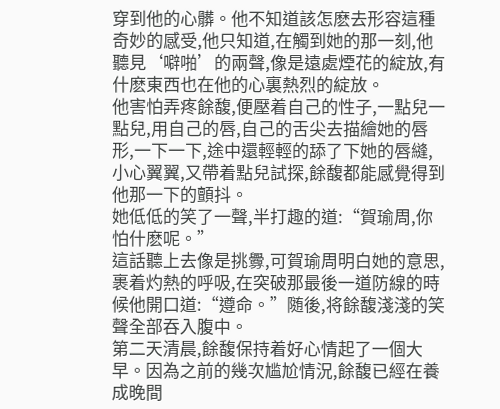穿到他的心髒。他不知道該怎麽去形容這種奇妙的感受,他只知道,在觸到她的那一刻,他聽見‘噼啪’的兩聲,像是遠處煙花的綻放,有什麽東西也在他的心裏熱烈的綻放。
他害怕弄疼餘馥,便壓着自己的性子,一點兒一點兒,用自己的唇,自己的舌尖去描繪她的唇形,一下一下,途中還輕輕的舔了下她的唇縫,小心翼翼,又帶着點兒試探,餘馥都能感覺得到他那一下的顫抖。
她低低的笑了一聲,半打趣的道:“賀瑜周,你怕什麽呢。”
這話聽上去像是挑釁,可賀瑜周明白她的意思,裹着灼熱的呼吸,在突破那最後一道防線的時候他開口道:“遵命。”随後,将餘馥淺淺的笑聲全部吞入腹中。
第二天清晨,餘馥保持着好心情起了一個大早。因為之前的幾次尴尬情況,餘馥已經在養成晚間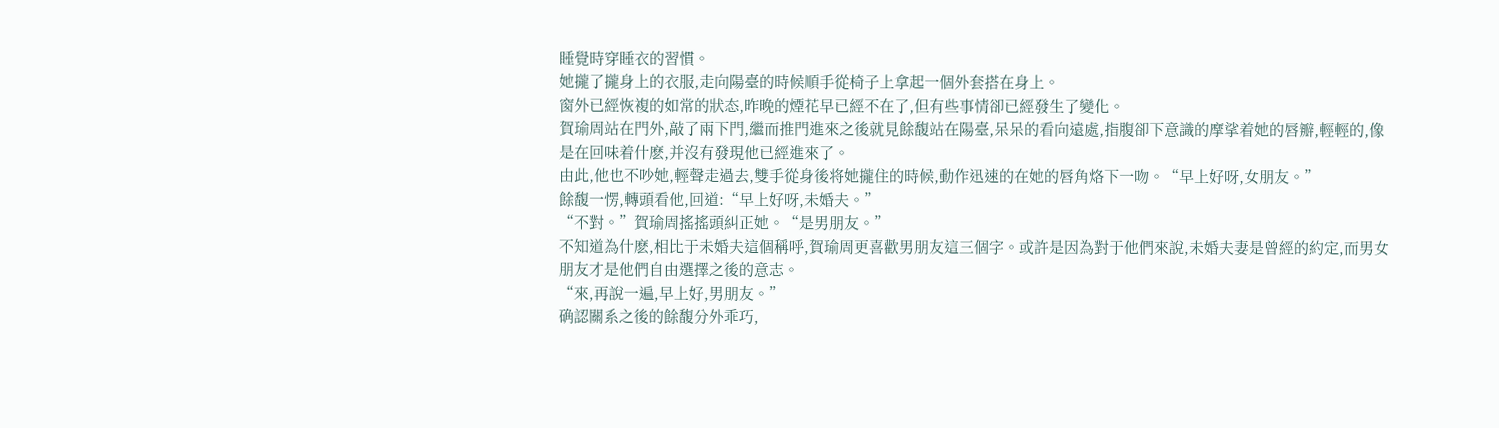睡覺時穿睡衣的習慣。
她攏了攏身上的衣服,走向陽臺的時候順手從椅子上拿起一個外套搭在身上。
窗外已經恢複的如常的狀态,昨晚的煙花早已經不在了,但有些事情卻已經發生了變化。
賀瑜周站在門外,敲了兩下門,繼而推門進來之後就見餘馥站在陽臺,呆呆的看向遠處,指腹卻下意識的摩挲着她的唇瓣,輕輕的,像是在回味着什麽,并沒有發現他已經進來了。
由此,他也不吵她,輕聲走過去,雙手從身後将她攏住的時候,動作迅速的在她的唇角烙下一吻。“早上好呀,女朋友。”
餘馥一愣,轉頭看他,回道:“早上好呀,未婚夫。”
“不對。”賀瑜周搖搖頭糾正她。“是男朋友。”
不知道為什麽,相比于未婚夫這個稱呼,賀瑜周更喜歡男朋友這三個字。或許是因為對于他們來說,未婚夫妻是曾經的約定,而男女朋友才是他們自由選擇之後的意志。
“來,再說一遍,早上好,男朋友。”
确認關系之後的餘馥分外乖巧,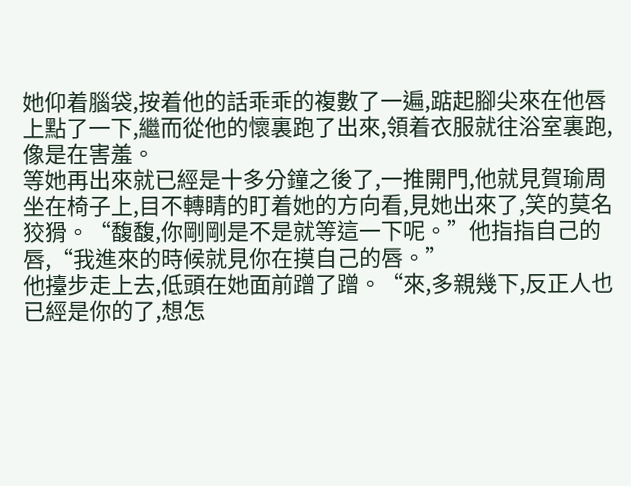她仰着腦袋,按着他的話乖乖的複數了一遍,踮起腳尖來在他唇上點了一下,繼而從他的懷裏跑了出來,領着衣服就往浴室裏跑,像是在害羞。
等她再出來就已經是十多分鐘之後了,一推開門,他就見賀瑜周坐在椅子上,目不轉睛的盯着她的方向看,見她出來了,笑的莫名狡猾。“馥馥,你剛剛是不是就等這一下呢。”他指指自己的唇,“我進來的時候就見你在摸自己的唇。”
他擡步走上去,低頭在她面前蹭了蹭。“來,多親幾下,反正人也已經是你的了,想怎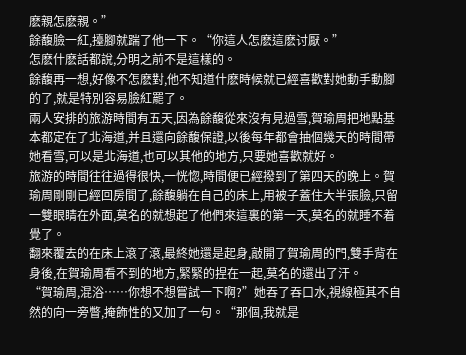麽親怎麽親。”
餘馥臉一紅,擡腳就踹了他一下。“你這人怎麽這麽讨厭。”
怎麽什麽話都說,分明之前不是這樣的。
餘馥再一想,好像不怎麽對,他不知道什麽時候就已經喜歡對她動手動腳的了,就是特別容易臉紅罷了。
兩人安排的旅游時間有五天,因為餘馥從來沒有見過雪,賀瑜周把地點基本都定在了北海道,并且還向餘馥保證,以後每年都會抽個幾天的時間帶她看雪,可以是北海道,也可以其他的地方,只要她喜歡就好。
旅游的時間往往過得很快,一恍惚,時間便已經撥到了第四天的晚上。賀瑜周剛剛已經回房間了,餘馥躺在自己的床上,用被子蓋住大半張臉,只留一雙眼睛在外面,莫名的就想起了他們來這裏的第一天,莫名的就睡不着覺了。
翻來覆去的在床上滾了滾,最終她還是起身,敲開了賀瑜周的門,雙手背在身後,在賀瑜周看不到的地方,緊緊的捏在一起,莫名的還出了汗。
“賀瑜周,混浴……你想不想嘗試一下啊?”她吞了吞口水,視線極其不自然的向一旁瞥,掩飾性的又加了一句。“那個,我就是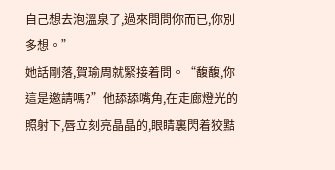自己想去泡溫泉了,過來問問你而已,你別多想。”
她話剛落,賀瑜周就緊接着問。“馥馥,你這是邀請嗎?”他舔舔嘴角,在走廊燈光的照射下,唇立刻亮晶晶的,眼睛裏閃着狡黠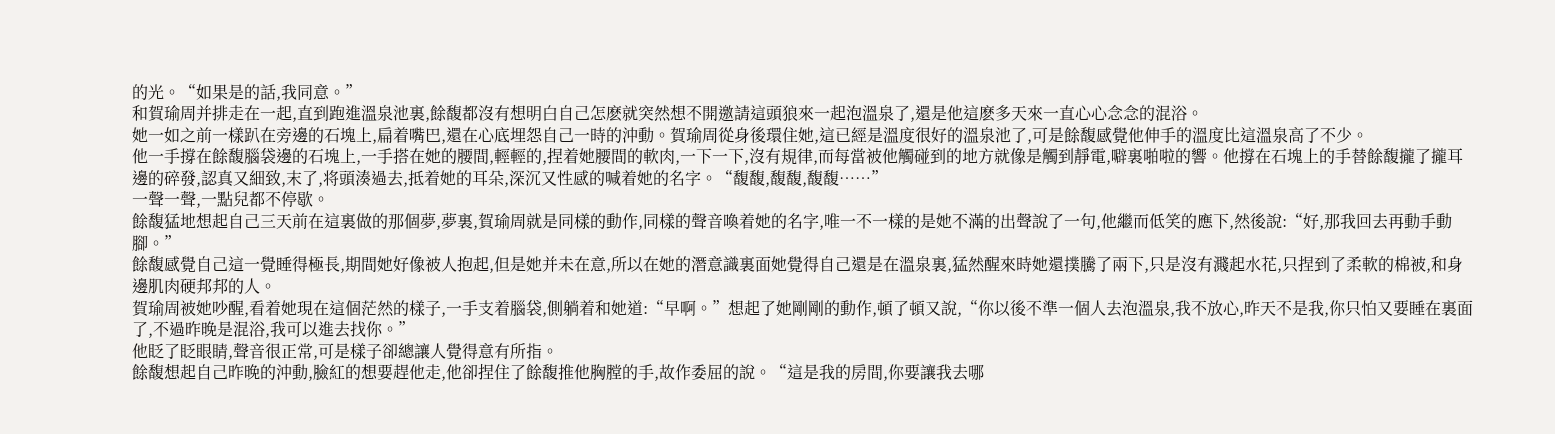的光。“如果是的話,我同意。”
和賀瑜周并排走在一起,直到跑進溫泉池裏,餘馥都沒有想明白自己怎麽就突然想不開邀請這頭狼來一起泡溫泉了,還是他這麽多天來一直心心念念的混浴。
她一如之前一樣趴在旁邊的石塊上,扁着嘴巴,還在心底埋怨自己一時的沖動。賀瑜周從身後環住她,這已經是溫度很好的溫泉池了,可是餘馥感覺他伸手的溫度比這溫泉高了不少。
他一手撐在餘馥腦袋邊的石塊上,一手搭在她的腰間,輕輕的,捏着她腰間的軟肉,一下一下,沒有規律,而每當被他觸碰到的地方就像是觸到靜電,噼裏啪啦的響。他撐在石塊上的手替餘馥攏了攏耳邊的碎發,認真又細致,末了,将頭湊過去,抵着她的耳朵,深沉又性感的喊着她的名字。“馥馥,馥馥,馥馥……”
一聲一聲,一點兒都不停歇。
餘馥猛地想起自己三天前在這裏做的那個夢,夢裏,賀瑜周就是同樣的動作,同樣的聲音喚着她的名字,唯一不一樣的是她不滿的出聲說了一句,他繼而低笑的應下,然後說:“好,那我回去再動手動腳。”
餘馥感覺自己這一覺睡得極長,期間她好像被人抱起,但是她并未在意,所以在她的潛意識裏面她覺得自己還是在溫泉裏,猛然醒來時她還撲騰了兩下,只是沒有濺起水花,只捏到了柔軟的棉被,和身邊肌肉硬邦邦的人。
賀瑜周被她吵醒,看着她現在這個茫然的樣子,一手支着腦袋,側躺着和她道:“早啊。”想起了她剛剛的動作,頓了頓又說,“你以後不準一個人去泡溫泉,我不放心,昨天不是我,你只怕又要睡在裏面了,不過昨晚是混浴,我可以進去找你。”
他眨了眨眼睛,聲音很正常,可是樣子卻總讓人覺得意有所指。
餘馥想起自己昨晚的沖動,臉紅的想要趕他走,他卻捏住了餘馥推他胸膛的手,故作委屈的說。“這是我的房間,你要讓我去哪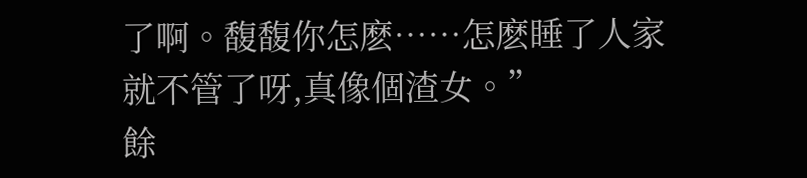了啊。馥馥你怎麽……怎麽睡了人家就不管了呀,真像個渣女。”
餘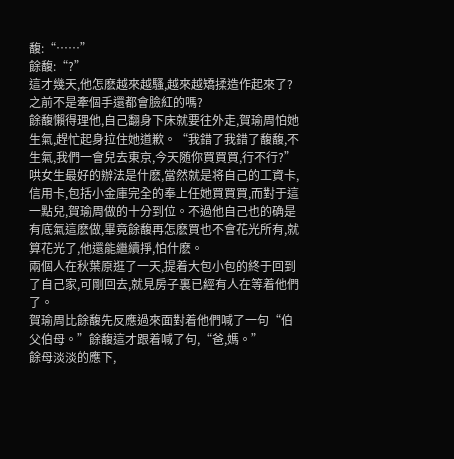馥:“……”
餘馥:“?”
這才幾天,他怎麽越來越騷,越來越矯揉造作起來了?之前不是牽個手還都會臉紅的嗎?
餘馥懶得理他,自己翻身下床就要往外走,賀瑜周怕她生氣,趕忙起身拉住她道歉。“我錯了我錯了馥馥,不生氣,我們一會兒去東京,今天随你買買買,行不行?”
哄女生最好的辦法是什麽,當然就是将自己的工資卡,信用卡,包括小金庫完全的奉上任她買買買,而對于這一點兒,賀瑜周做的十分到位。不過他自己也的确是有底氣這麽做,畢竟餘馥再怎麽買也不會花光所有,就算花光了,他還能繼續掙,怕什麽。
兩個人在秋葉原逛了一天,提着大包小包的終于回到了自己家,可剛回去,就見房子裏已經有人在等着他們了。
賀瑜周比餘馥先反應過來面對着他們喊了一句“伯父伯母。”餘馥這才跟着喊了句,“爸,媽。”
餘母淡淡的應下,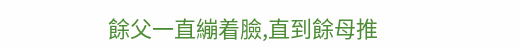餘父一直繃着臉,直到餘母推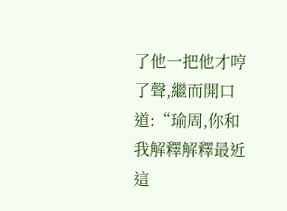了他一把他才哼了聲,繼而開口道:“瑜周,你和我解釋解釋最近這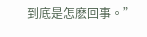到底是怎麽回事。”